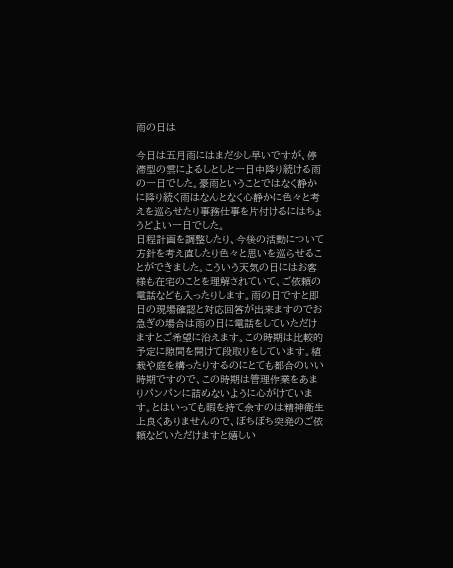雨の日は

今日は五月雨にはまだ少し早いですが、停滞型の雲によるしとしと一日中降り続ける雨の一日でした。豪雨ということではなく静かに降り続く雨はなんとなく心静かに色々と考えを巡らせたり事務仕事を片付けるにはちょうどよい一日でした。
日程計画を調整したり、今後の活動について方針を考え直したり色々と思いを巡らせることができました。こういう天気の日にはお客様も在宅のことを理解されていて、ご依頼の電話なども入ったりします。雨の日ですと即日の現場確認と対応回答が出来ますのでお急ぎの場合は雨の日に電話をしていただけますとご希望に沿えます。この時期は比較的予定に隙間を開けて段取りをしています。植栽や庭を構ったりするのにとても都合のいい時期ですので、この時期は管理作業をあまりパンパンに詰めないように心がけています。とはいっても暇を持て余すのは精神衛生上良くありませんので、ぼちぼち突発のご依頼などいただけますと嬉しい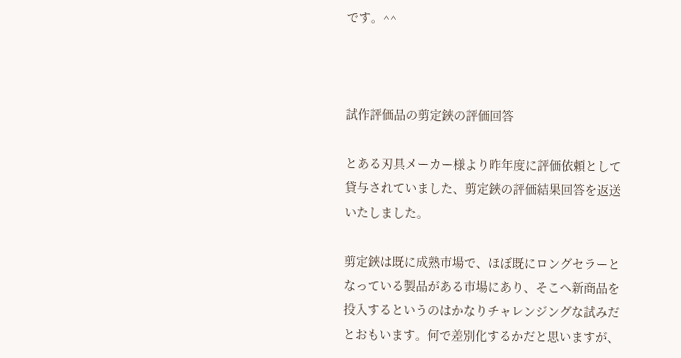です。^^



試作評価品の剪定鋏の評価回答

とある刃具メーカー様より昨年度に評価依頼として貸与されていました、剪定鋏の評価結果回答を返送いたしました。

剪定鋏は既に成熟市場で、ほぼ既にロングセラーとなっている製品がある市場にあり、そこへ新商品を投入するというのはかなりチャレンジングな試みだとおもいます。何で差別化するかだと思いますが、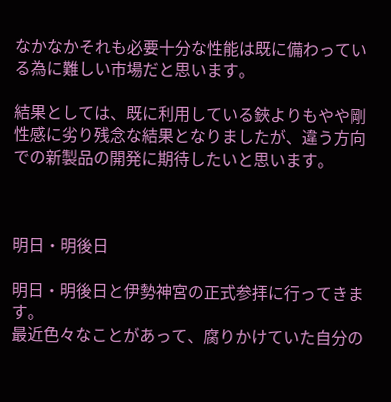なかなかそれも必要十分な性能は既に備わっている為に難しい市場だと思います。

結果としては、既に利用している鋏よりもやや剛性感に劣り残念な結果となりましたが、違う方向での新製品の開発に期待したいと思います。



明日・明後日

明日・明後日と伊勢神宮の正式参拝に行ってきます。
最近色々なことがあって、腐りかけていた自分の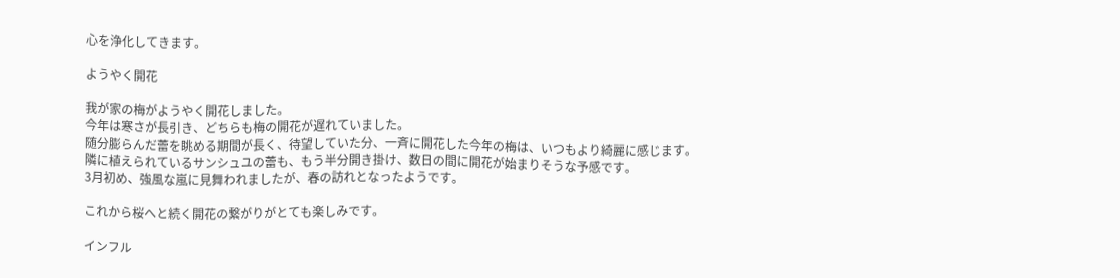心を浄化してきます。

ようやく開花

我が家の梅がようやく開花しました。
今年は寒さが長引き、どちらも梅の開花が遅れていました。
随分膨らんだ蕾を眺める期間が長く、待望していた分、一斉に開花した今年の梅は、いつもより綺麗に感じます。
隣に植えられているサンシュユの蕾も、もう半分開き掛け、数日の間に開花が始まりそうな予感です。
3月初め、強風な嵐に見舞われましたが、春の訪れとなったようです。

これから桜へと続く開花の繋がりがとても楽しみです。

インフル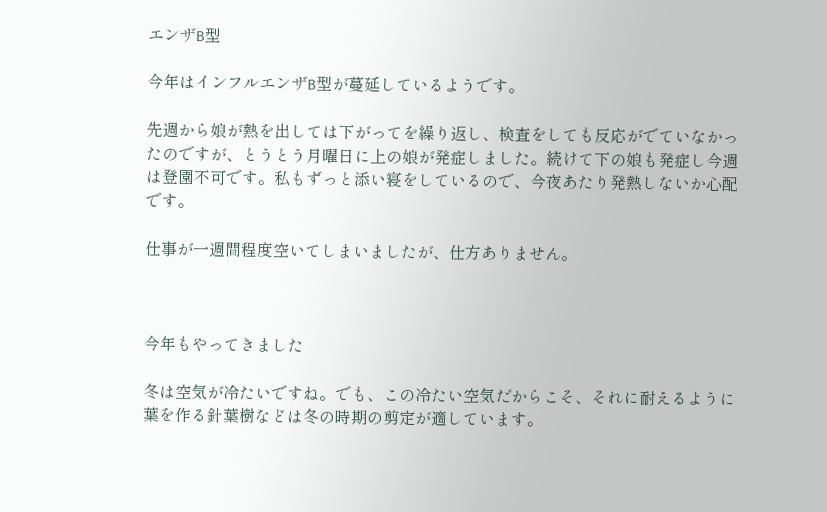エンザB型

今年はインフルエンザB型が蔓延しているようです。

先週から娘が熱を出しては下がってを繰り返し、検査をしても反応がでていなかったのですが、とうとう月曜日に上の娘が発症しました。続けて下の娘も発症し今週は登園不可です。私もずっと添い寝をしているので、今夜あたり発熱しないか心配です。

仕事が一週間程度空いてしまいましたが、仕方ありません。



今年もやってきました

冬は空気が冷たいですね。でも、この冷たい空気だからこそ、それに耐えるように葉を作る針葉樹などは冬の時期の剪定が適しています。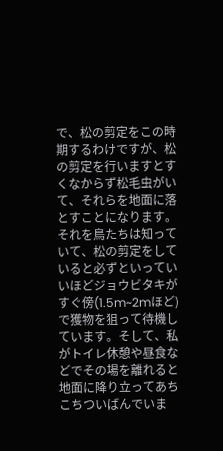で、松の剪定をこの時期するわけですが、松の剪定を行いますとすくなからず松毛虫がいて、それらを地面に落とすことになります。それを鳥たちは知っていて、松の剪定をしていると必ずといっていいほどジョウビタキがすぐ傍(1.5m~2mほど)で獲物を狙って待機しています。そして、私がトイレ休憩や昼食などでその場を離れると地面に降り立ってあちこちついばんでいま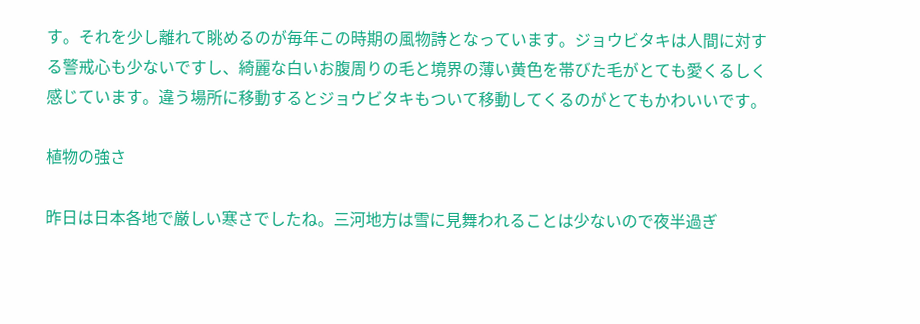す。それを少し離れて眺めるのが毎年この時期の風物詩となっています。ジョウビタキは人間に対する警戒心も少ないですし、綺麗な白いお腹周りの毛と境界の薄い黄色を帯びた毛がとても愛くるしく感じています。違う場所に移動するとジョウビタキもついて移動してくるのがとてもかわいいです。

植物の強さ

昨日は日本各地で厳しい寒さでしたね。三河地方は雪に見舞われることは少ないので夜半過ぎ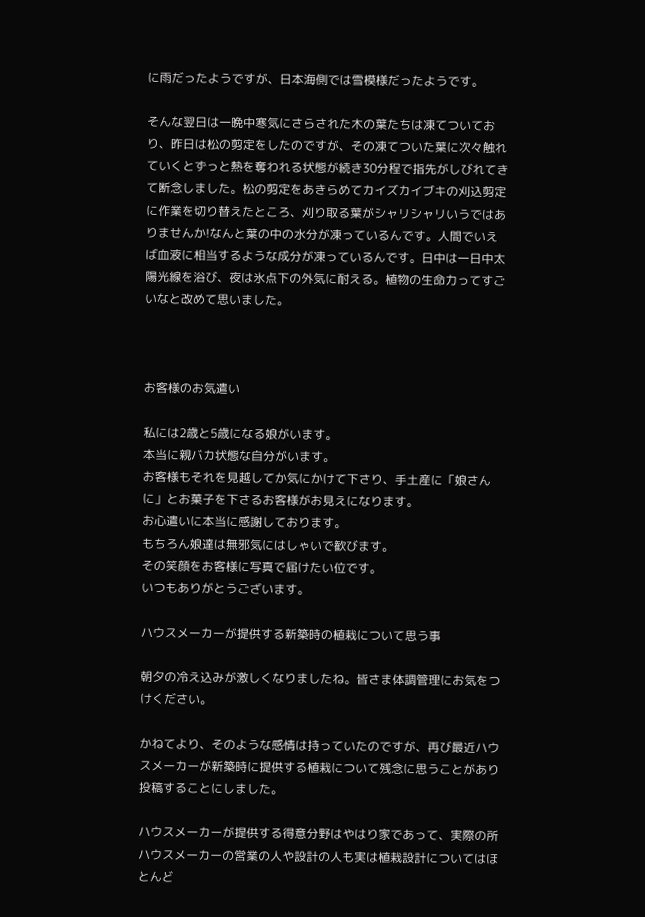に雨だったようですが、日本海側では雪模様だったようです。

そんな翌日は一晩中寒気にさらされた木の葉たちは凍てついており、昨日は松の剪定をしたのですが、その凍てついた葉に次々触れていくとずっと熱を奪われる状態が続き30分程で指先がしびれてきて断念しました。松の剪定をあきらめてカイズカイブキの刈込剪定に作業を切り替えたところ、刈り取る葉がシャリシャリいうではありませんか!なんと葉の中の水分が凍っているんです。人間でいえば血液に相当するような成分が凍っているんです。日中は一日中太陽光線を浴び、夜は氷点下の外気に耐える。植物の生命力ってすごいなと改めて思いました。



お客様のお気遣い

私には2歳と5歳になる娘がいます。
本当に親バカ状態な自分がいます。
お客様もそれを見越してか気にかけて下さり、手土産に「娘さんに」とお菓子を下さるお客様がお見えになります。
お心遣いに本当に感謝しております。
もちろん娘達は無邪気にはしゃいで歓びます。
その笑顔をお客様に写真で届けたい位です。
いつもありがとうございます。

ハウスメーカーが提供する新築時の植栽について思う事

朝夕の冷え込みが激しくなりましたね。皆さま体調管理にお気をつけください。

かねてより、そのような感情は持っていたのですが、再び最近ハウスメーカーが新築時に提供する植栽について残念に思うことがあり投稿することにしました。

ハウスメーカーが提供する得意分野はやはり家であって、実際の所ハウスメーカーの営業の人や設計の人も実は植栽設計についてはほとんど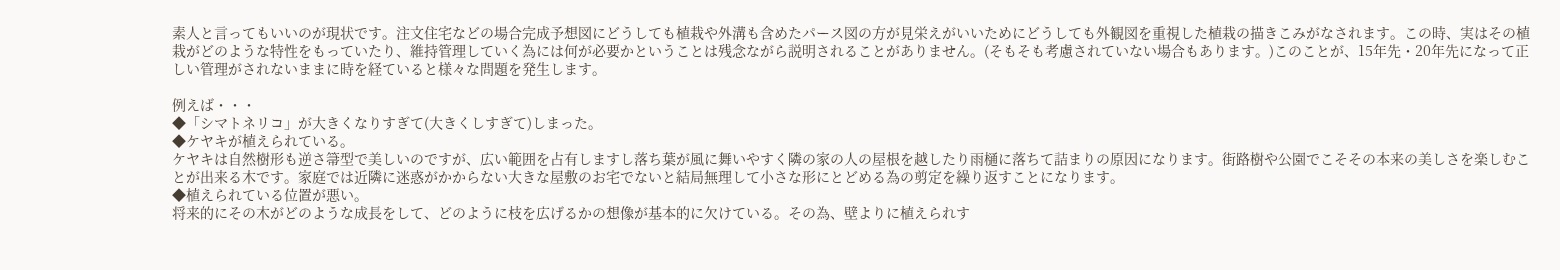素人と言ってもいいのが現状です。注文住宅などの場合完成予想図にどうしても植栽や外溝も含めたパース図の方が見栄えがいいためにどうしても外観図を重視した植栽の描きこみがなされます。この時、実はその植栽がどのような特性をもっていたり、維持管理していく為には何が必要かということは残念ながら説明されることがありません。(そもそも考慮されていない場合もあります。)このことが、15年先・20年先になって正しい管理がされないままに時を経ていると様々な問題を発生します。

例えば・・・
◆「シマトネリコ」が大きくなりすぎて(大きくしすぎて)しまった。
◆ケヤキが植えられている。
ケヤキは自然樹形も逆さ箒型で美しいのですが、広い範囲を占有しますし落ち葉が風に舞いやすく隣の家の人の屋根を越したり雨樋に落ちて詰まりの原因になります。街路樹や公園でこそその本来の美しさを楽しむことが出来る木です。家庭では近隣に迷惑がかからない大きな屋敷のお宅でないと結局無理して小さな形にとどめる為の剪定を繰り返すことになります。
◆植えられている位置が悪い。
将来的にその木がどのような成長をして、どのように枝を広げるかの想像が基本的に欠けている。その為、壁よりに植えられす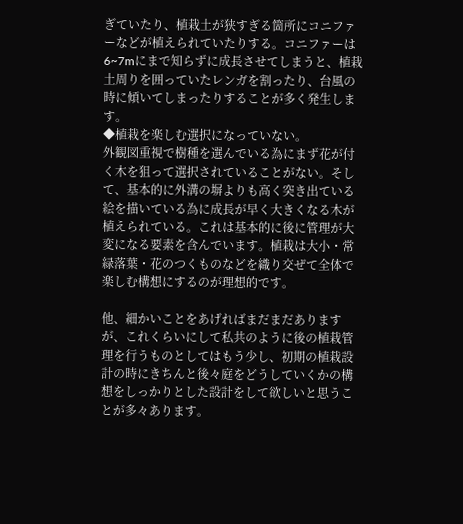ぎていたり、植栽土が狭すぎる箇所にコニファーなどが植えられていたりする。コニファーは6~7mにまで知らずに成長させてしまうと、植栽土周りを囲っていたレンガを割ったり、台風の時に傾いてしまったりすることが多く発生します。
◆植栽を楽しむ選択になっていない。
外観図重視で樹種を選んでいる為にまず花が付く木を狙って選択されていることがない。そして、基本的に外溝の塀よりも高く突き出ている絵を描いている為に成長が早く大きくなる木が植えられている。これは基本的に後に管理が大変になる要素を含んでいます。植栽は大小・常緑落葉・花のつくものなどを織り交ぜて全体で楽しむ構想にするのが理想的です。

他、細かいことをあげればまだまだありますが、これくらいにして私共のように後の植栽管理を行うものとしてはもう少し、初期の植栽設計の時にきちんと後々庭をどうしていくかの構想をしっかりとした設計をして欲しいと思うことが多々あります。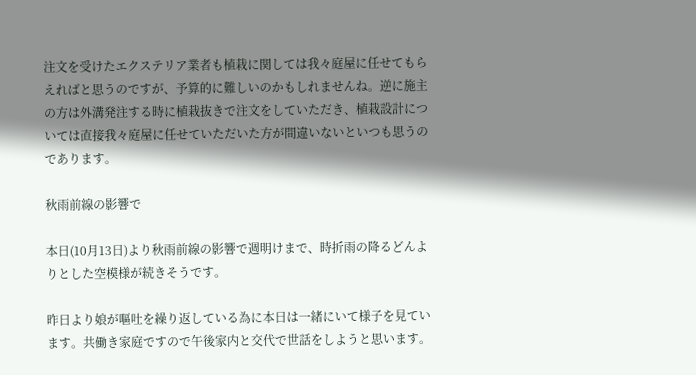注文を受けたエクステリア業者も植栽に関しては我々庭屋に任せてもらえればと思うのですが、予算的に難しいのかもしれませんね。逆に施主の方は外溝発注する時に植栽抜きで注文をしていただき、植栽設計については直接我々庭屋に任せていただいた方が間違いないといつも思うのであります。

秋雨前線の影響で

本日(10月13日)より秋雨前線の影響で週明けまで、時折雨の降るどんよりとした空模様が続きそうです。

昨日より娘が嘔吐を繰り返している為に本日は一緒にいて様子を見ています。共働き家庭ですので午後家内と交代で世話をしようと思います。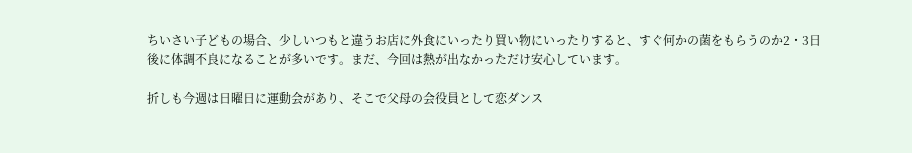ちいさい子どもの場合、少しいつもと違うお店に外食にいったり買い物にいったりすると、すぐ何かの菌をもらうのか2・3日後に体調不良になることが多いです。まだ、今回は熱が出なかっただけ安心しています。

折しも今週は日曜日に運動会があり、そこで父母の会役員として恋ダンス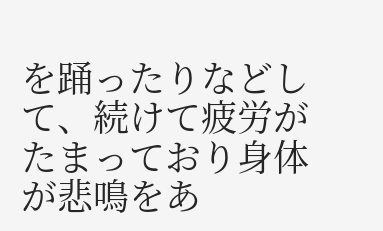を踊ったりなどして、続けて疲労がたまっており身体が悲鳴をあ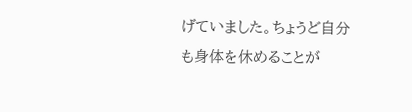げていました。ちょうど自分も身体を休めることが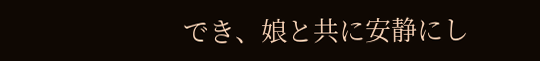でき、娘と共に安静にし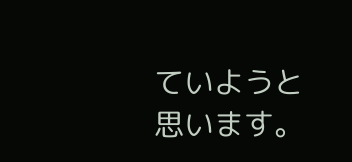ていようと思います。